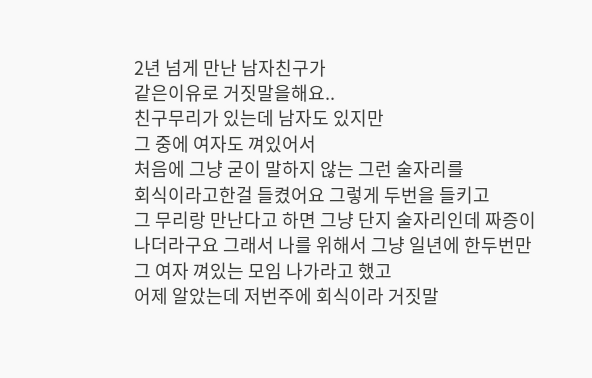2년 넘게 만난 남자친구가
같은이유로 거짓말을해요..
친구무리가 있는데 남자도 있지만
그 중에 여자도 껴있어서
처음에 그냥 굳이 말하지 않는 그런 술자리를
회식이라고한걸 들켰어요 그렇게 두번을 들키고
그 무리랑 만난다고 하면 그냥 단지 술자리인데 짜증이 나더라구요 그래서 나를 위해서 그냥 일년에 한두번만 그 여자 껴있는 모임 나가라고 했고
어제 알았는데 저번주에 회식이라 거짓말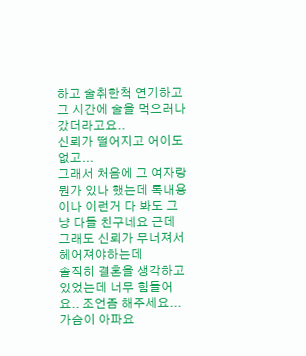하고 술취한척 연기하고 그 시간에 술을 먹으러나갔더라고요..
신뢰가 떨어지고 어이도 없고...
그래서 처음에 그 여자랑 뭔가 있나 했는데 톡내용이나 이런거 다 봐도 그냥 다들 친구네요 근데 그래도 신뢰가 무너져서 헤어져야하는데
솔직히 결혼을 생각하고 있었는데 너무 힘들어요.. 조언좀 해주세요... 가슴이 아파요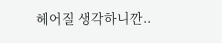헤어질 생각하니깐..